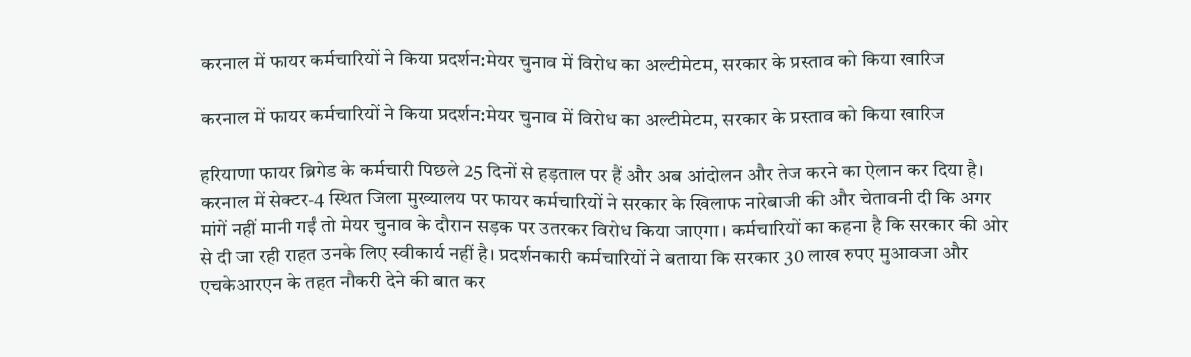करनाल में फायर कर्मचारियों ने किया प्रदर्शन:मेयर चुनाव में विरोध का अल्टीमेटम, सरकार के प्रस्ताव को किया खारिज

करनाल में फायर कर्मचारियों ने किया प्रदर्शन:मेयर चुनाव में विरोध का अल्टीमेटम, सरकार के प्रस्ताव को किया खारिज

हरियाणा फायर ब्रिगेड के कर्मचारी पिछले 25 दिनों से हड़ताल पर हैं और अब आंदोलन और तेज करने का ऐलान कर दिया है। करनाल में सेक्टर-4 स्थित जिला मुख्यालय पर फायर कर्मचारियों ने सरकार के खिलाफ नारेबाजी की और चेतावनी दी कि अगर मांगें नहीं मानी गईं तो मेयर चुनाव के दौरान सड़क पर उतरकर विरोध किया जाएगा। कर्मचारियों का कहना है कि सरकार की ओर से दी जा रही राहत उनके लिए स्वीकार्य नहीं है। प्रदर्शनकारी कर्मचारियों ने बताया कि सरकार 30 लाख रुपए मुआवजा और एचकेआरएन के तहत नौकरी देने की बात कर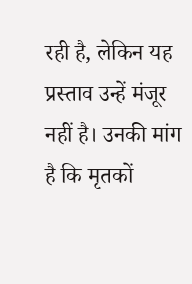रही है, लेकिन यह प्रस्ताव उन्हें मंजूर नहीं है। उनकी मांग है कि मृतकों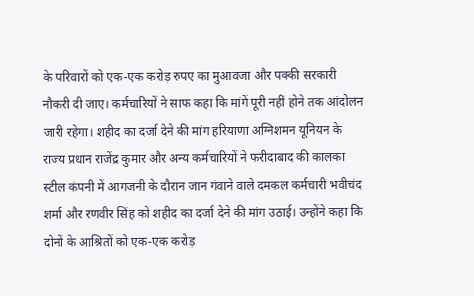के परिवारों को एक-एक करोड़ रुपए का मुआवजा और पक्की सरकारी नौकरी दी जाए। कर्मचारियों ने साफ कहा कि मांगें पूरी नहीं होने तक आंदोलन जारी रहेगा। शहीद का दर्जा देने की मांग हरियाणा अग्निशमन यूनियन के राज्य प्रधान राजेंद्र कुमार और अन्य कर्मचारियों ने फरीदाबाद की कालका स्टील कंपनी में आगजनी के दौरान जान गंवाने वाले दमकल कर्मचारी भवीचंद शर्मा और रणवीर सिंह को शहीद का दर्जा देने की मांग उठाई। उन्होंने कहा कि दोनों के आश्रितों को एक-एक करोड़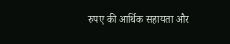रुपए की आर्थिक सहायता और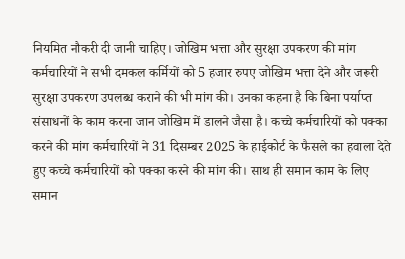नियमित नौकरी दी जानी चाहिए। जोखिम भत्ता और सुरक्षा उपकरण की मांग कर्मचारियों ने सभी दमकल कर्मियों को 5 हजार रुपए जोखिम भत्ता देने और जरूरी सुरक्षा उपकरण उपलब्ध कराने की भी मांग की। उनका कहना है कि बिना पर्याप्त संसाधनों के काम करना जान जोखिम में डालने जैसा है। कच्चे कर्मचारियों को पक्का करने की मांग कर्मचारियों ने 31 दिसम्बर 2025 के हाईकोर्ट के फैसले का हवाला देते हुए कच्चे कर्मचारियों को पक्का करने की मांग की। साथ ही समान काम के लिए समान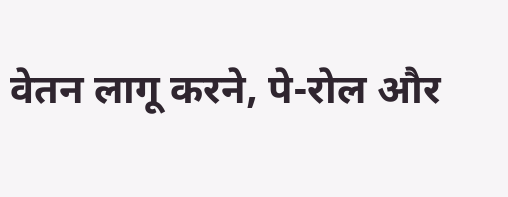वेतन लागू करने, पे-रोल और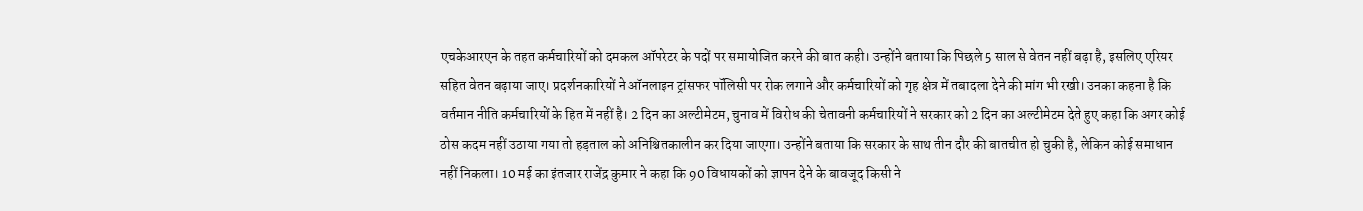एचकेआरएन के तहत कर्मचारियों को दमकल ऑपरेटर के पदों पर समायोजित करने की बात कही। उन्होंने बताया कि पिछले 5 साल से वेतन नहीं बढ़ा है, इसलिए एरियर सहित वेतन बढ़ाया जाए। प्रदर्शनकारियों ने ऑनलाइन ट्रांसफर पॉलिसी पर रोक लगाने और कर्मचारियों को गृह क्षेत्र में तबादला देने की मांग भी रखी। उनका कहना है कि वर्तमान नीति कर्मचारियों के हित में नहीं है। 2 दिन का अल्टीमेटम, चुनाव में विरोध की चेतावनी कर्मचारियों ने सरकार को 2 दिन का अल्टीमेटम देते हुए कहा कि अगर कोई ठोस कदम नहीं उठाया गया तो हड़ताल को अनिश्चितकालीन कर दिया जाएगा। उन्होंने बताया कि सरकार के साथ तीन दौर की बातचीत हो चुकी है, लेकिन कोई समाधान नहीं निकला। 10 मई का इंतजार राजेंद्र कुमार ने कहा कि 90 विधायकों को ज्ञापन देने के बावजूद किसी ने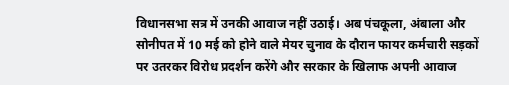विधानसभा सत्र में उनकी आवाज नहीं उठाई। अब पंचकूला, अंबाला और सोनीपत में 10 मई को होने वाले मेयर चुनाव के दौरान फायर कर्मचारी सड़कों पर उतरकर विरोध प्रदर्शन करेंगे और सरकार के खिलाफ अपनी आवाज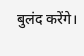बुलंद करेंगे।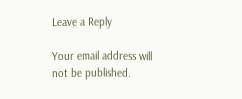Leave a Reply

Your email address will not be published.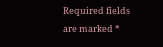Required fields are marked *